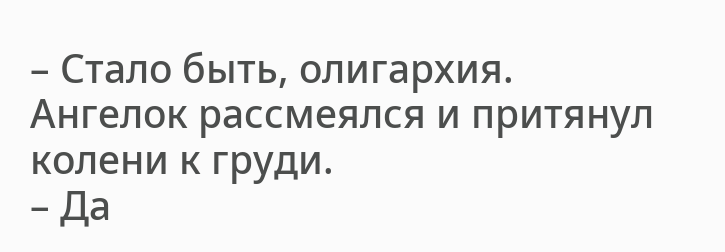– Стало быть, олигархия.
Ангелок рассмеялся и притянул колени к груди.
– Да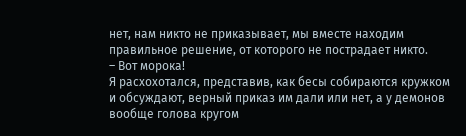нет, нам никто не приказывает, мы вместе находим правильное решение, от которого не пострадает никто.
– Вот морока!
Я расхохотался, представив, как бесы собираются кружком и обсуждают, верный приказ им дали или нет, а у демонов вообще голова кругом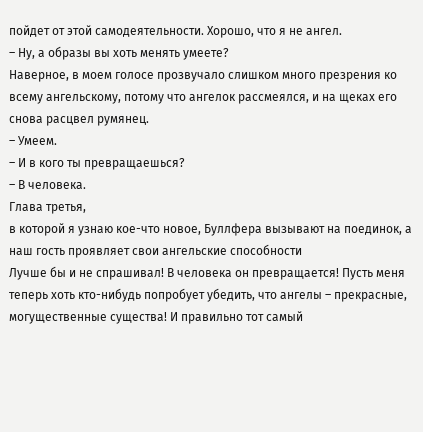пойдет от этой самодеятельности. Хорошо, что я не ангел.
– Ну, а образы вы хоть менять умеете?
Наверное, в моем голосе прозвучало слишком много презрения ко всему ангельскому, потому что ангелок рассмеялся, и на щеках его снова расцвел румянец.
– Умеем.
– И в кого ты превращаешься?
– В человека.
Глава третья,
в которой я узнаю кое-что новое, Буллфера вызывают на поединок, а наш гость проявляет свои ангельские способности
Лучше бы и не спрашивал! В человека он превращается! Пусть меня теперь хоть кто-нибудь попробует убедить, что ангелы – прекрасные, могущественные существа! И правильно тот самый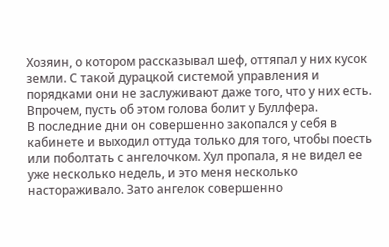Хозяин, о котором рассказывал шеф, оттяпал у них кусок земли. С такой дурацкой системой управления и порядками они не заслуживают даже того, что у них есть. Впрочем, пусть об этом голова болит у Буллфера.
В последние дни он совершенно закопался у себя в кабинете и выходил оттуда только для того, чтобы поесть или поболтать с ангелочком. Хул пропала, я не видел ее уже несколько недель, и это меня несколько настораживало. Зато ангелок совершенно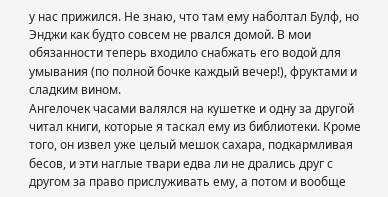у нас прижился. Не знаю, что там ему наболтал Булф, но Энджи как будто совсем не рвался домой. В мои обязанности теперь входило снабжать его водой для умывания (по полной бочке каждый вечер!), фруктами и сладким вином.
Ангелочек часами валялся на кушетке и одну за другой читал книги, которые я таскал ему из библиотеки. Кроме того, он извел уже целый мешок сахара, подкармливая бесов, и эти наглые твари едва ли не дрались друг с другом за право прислуживать ему, а потом и вообще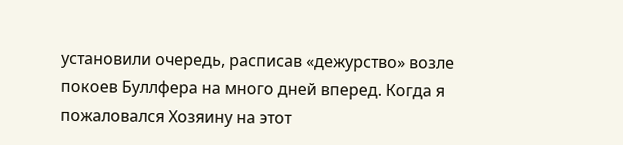установили очередь, расписав «дежурство» возле покоев Буллфера на много дней вперед. Когда я пожаловался Хозяину на этот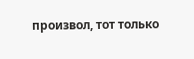произвол, тот только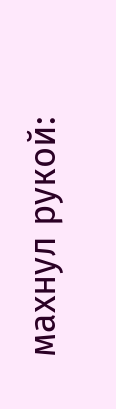махнул рукой: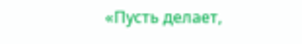«Пусть делает,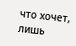что хочет, лишь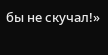бы не скучал!»